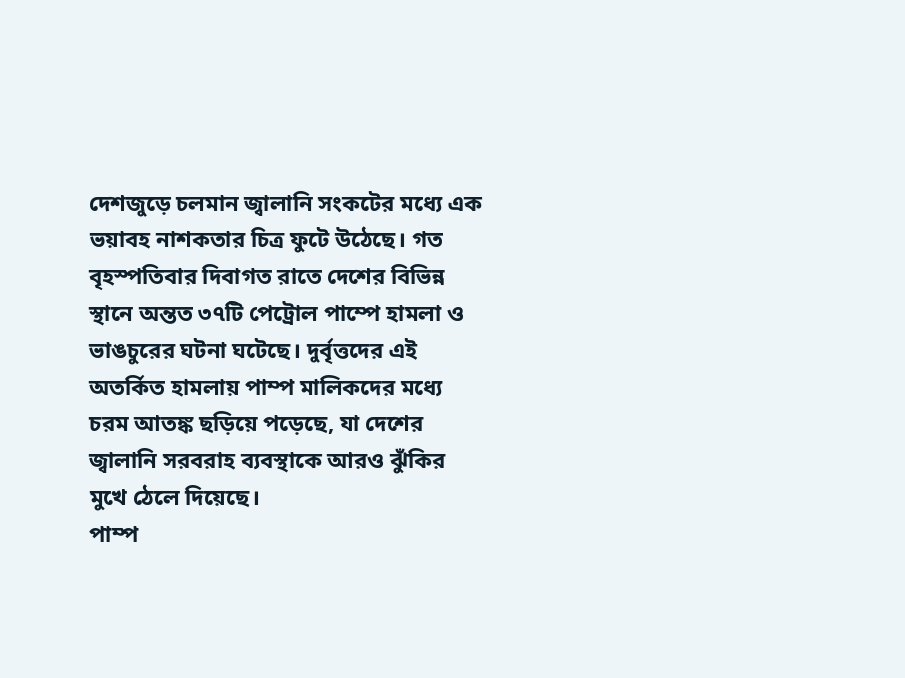দেশজুড়ে চলমান জ্বালানি সংকটের মধ্যে এক ভয়াবহ নাশকতার চিত্র ফুটে উঠেছে। গত বৃহস্পতিবার দিবাগত রাতে দেশের বিভিন্ন স্থানে অন্তত ৩৭টি পেট্রোল পাম্পে হামলা ও ভাঙচুরের ঘটনা ঘটেছে। দুর্বৃত্তদের এই অতর্কিত হামলায় পাম্প মালিকদের মধ্যে চরম আতঙ্ক ছড়িয়ে পড়েছে, যা দেশের জ্বালানি সরবরাহ ব্যবস্থাকে আরও ঝুঁকির মুখে ঠেলে দিয়েছে।
পাম্প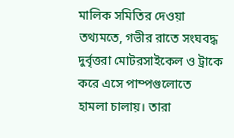মালিক সমিতির দেওয়া তথ্যমতে, গভীর রাতে সংঘবদ্ধ দুর্বৃত্তরা মোটরসাইকেল ও ট্রাকে করে এসে পাম্পগুলোতে হামলা চালায়। তারা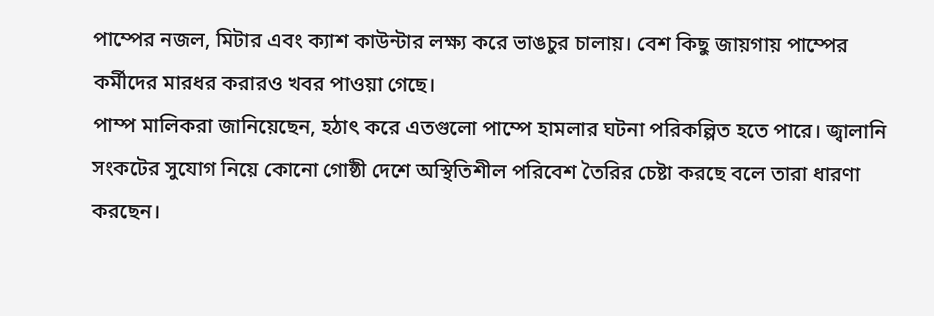পাম্পের নজল, মিটার এবং ক্যাশ কাউন্টার লক্ষ্য করে ভাঙচুর চালায়। বেশ কিছু জায়গায় পাম্পের কর্মীদের মারধর করারও খবর পাওয়া গেছে।
পাম্প মালিকরা জানিয়েছেন, হঠাৎ করে এতগুলো পাম্পে হামলার ঘটনা পরিকল্পিত হতে পারে। জ্বালানি সংকটের সুযোগ নিয়ে কোনো গোষ্ঠী দেশে অস্থিতিশীল পরিবেশ তৈরির চেষ্টা করছে বলে তারা ধারণা করছেন।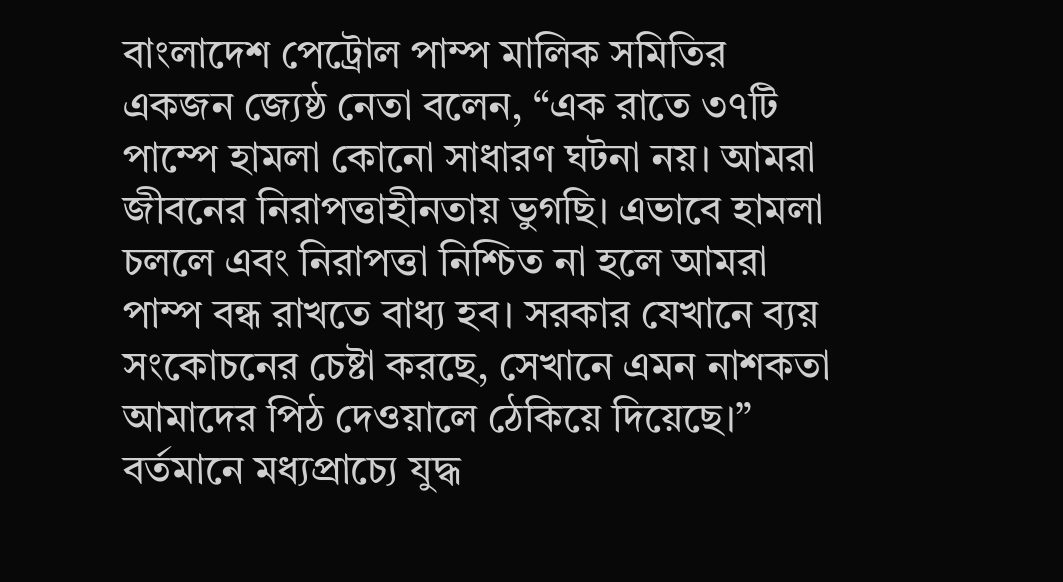বাংলাদেশ পেট্রোল পাম্প মালিক সমিতির একজন জ্যেষ্ঠ নেতা বলেন, “এক রাতে ৩৭টি পাম্পে হামলা কোনো সাধারণ ঘটনা নয়। আমরা জীবনের নিরাপত্তাহীনতায় ভুগছি। এভাবে হামলা চললে এবং নিরাপত্তা নিশ্চিত না হলে আমরা পাম্প বন্ধ রাখতে বাধ্য হব। সরকার যেখানে ব্যয় সংকোচনের চেষ্টা করছে, সেখানে এমন নাশকতা আমাদের পিঠ দেওয়ালে ঠেকিয়ে দিয়েছে।”
বর্তমানে মধ্যপ্রাচ্যে যুদ্ধ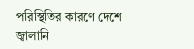পরিস্থিতির কারণে দেশে জ্বালানি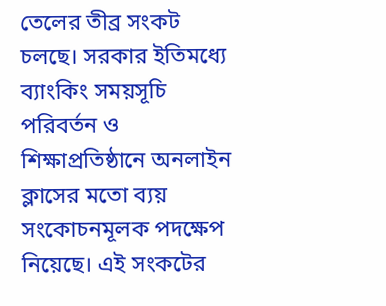তেলের তীব্র সংকট চলছে। সরকার ইতিমধ্যে ব্যাংকিং সময়সূচি পরিবর্তন ও শিক্ষাপ্রতিষ্ঠানে অনলাইন ক্লাসের মতো ব্যয় সংকোচনমূলক পদক্ষেপ নিয়েছে। এই সংকটের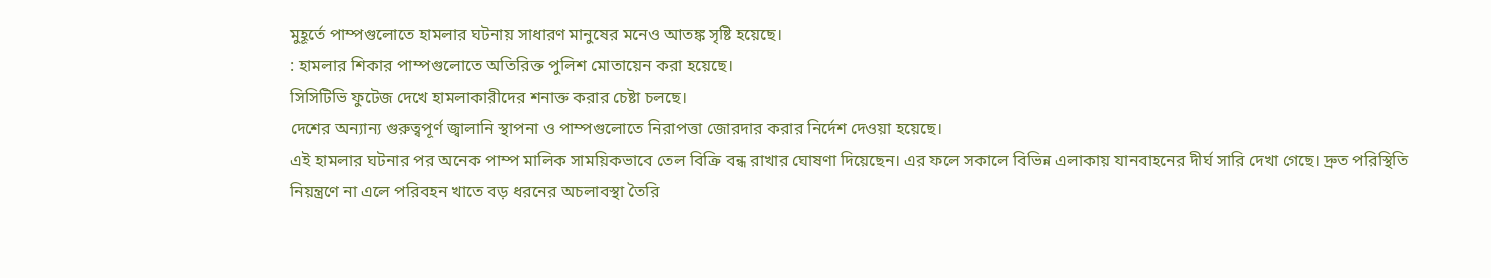মুহূর্তে পাম্পগুলোতে হামলার ঘটনায় সাধারণ মানুষের মনেও আতঙ্ক সৃষ্টি হয়েছে।
: হামলার শিকার পাম্পগুলোতে অতিরিক্ত পুলিশ মোতায়েন করা হয়েছে।
সিসিটিভি ফুটেজ দেখে হামলাকারীদের শনাক্ত করার চেষ্টা চলছে।
দেশের অন্যান্য গুরুত্বপূর্ণ জ্বালানি স্থাপনা ও পাম্পগুলোতে নিরাপত্তা জোরদার করার নির্দেশ দেওয়া হয়েছে।
এই হামলার ঘটনার পর অনেক পাম্প মালিক সাময়িকভাবে তেল বিক্রি বন্ধ রাখার ঘোষণা দিয়েছেন। এর ফলে সকালে বিভিন্ন এলাকায় যানবাহনের দীর্ঘ সারি দেখা গেছে। দ্রুত পরিস্থিতি নিয়ন্ত্রণে না এলে পরিবহন খাতে বড় ধরনের অচলাবস্থা তৈরি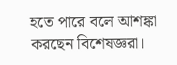হতে পারে বলে আশঙ্কা করছেন বিশেষজ্ঞরা।